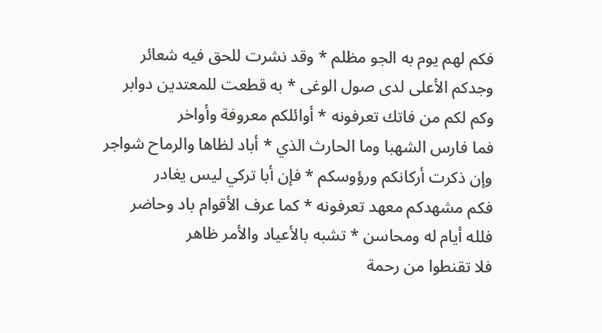فكم لهم يوم به الجو مظلم * وقد نشرت للحق فيه شعائر
وجدكم الأعلى لدى صول الوغى * به قطعت للمعتدين دوابر
وكم لكم من فاتك تعرفونه * أوائلكم معروفة وأواخر
فما فارس الشهبا وما الحارث الذي * أباد لظاها والرماح شواجر
وإن ذكرت أركانكم ورؤوسكم * فإن أبا تركي ليس يغادر
فكم مشهدكم معهد تعرفونه * كما عرف الأقوام باد وحاضر
فلله أيام له ومحاسن * تشبه بالأعياد والأمر ظاهر
فلا تقنطوا من رحمة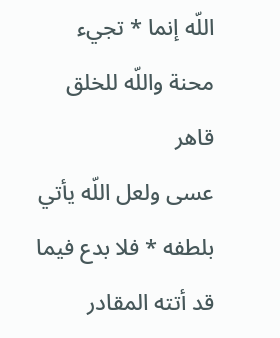اللّه إنما * تجيء محنة واللّه للخلق قاهر
عسى ولعل اللّه يأتي بلطفه * فلا بدع فيما قد أتته المقادر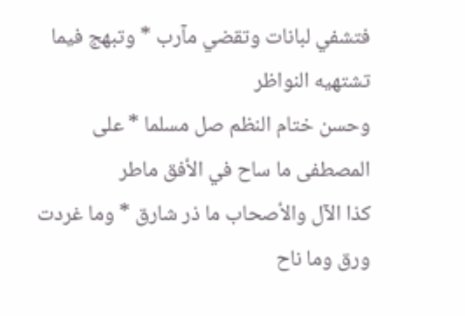فتشفي لبانات وتقضي مآرب * وتبهج فيما تشتهيه النواظر
وحسن ختام النظم صل مسلما * على المصطفى ما ساح في الأفق ماطر
كذا الآل والأصحاب ما ذر شارق * وما غردت ورق وما ناح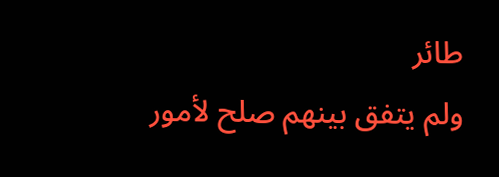طائر
ولم يتفق بينهم صلح لأمور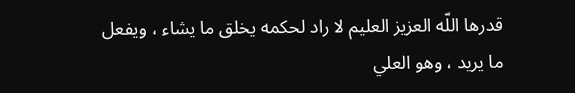قدرها اللّه العزيز العليم لا راد لحكمه يخلق ما يشاء ، ويفعل ما يريد ، وهو العلي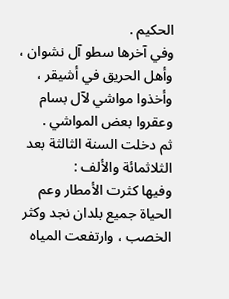الحكيم .
وفي آخرها سطو آل نشوان ، وأهل الحريق في أشيقر ، وأخذوا مواشي لآل بسام وعقروا بعض المواشي .
ثم دخلت السنة الثالثة بعد الثلاثمائة والألف :
وفيها كثرت الأمطار وعم الحياة جميع بلدان نجد وكثر الخصب ، وارتفعت المياه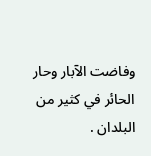وفاضت الآبار وحار الحائر في كثير من البلدان .